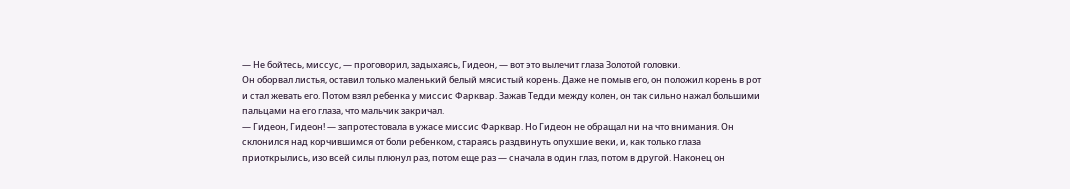— Не бойтесь, миссус, — проговорил, задыхаясь, Гидеон, — вот это вылечит глаза Золотой головки.
Он оборвал листья, оставил только маленький белый мясистый корень. Даже не помыв его, он положил корень в рот и стал жевать его. Потом взял ребенка у миссис Фарквар. Зажав Тедди между колен, он так сильно нажал большими пальцами на его глаза, что мальчик закричал.
— Гидеон, Гидеон! — запротестовала в ужасе миссис Фарквар. Но Гидеон не обращал ни на что внимания. Он склонился над корчившимся от боли ребенком, стараясь раздвинуть опухшие веки, и, как только глаза приоткрылись, изо всей силы плюнул раз, потом еще раз — сначала в один глаз, потом в другой. Наконец он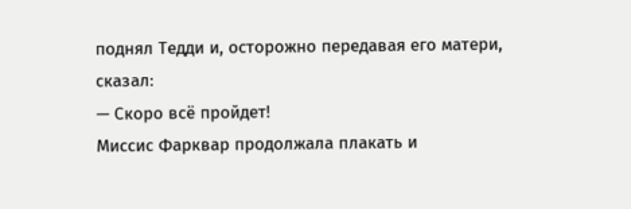поднял Тедди и, осторожно передавая его матери, сказал:
— Скоро всё пройдет!
Миссис Фарквар продолжала плакать и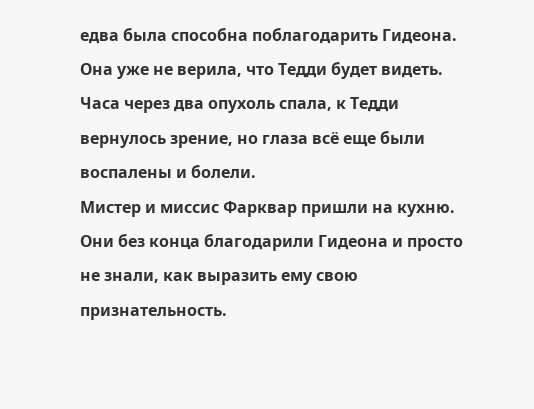едва была способна поблагодарить Гидеона. Она уже не верила, что Тедди будет видеть. Часа через два опухоль спала, к Тедди вернулось зрение, но глаза всё еще были воспалены и болели.
Мистер и миссис Фарквар пришли на кухню. Они без конца благодарили Гидеона и просто не знали, как выразить ему свою признательность.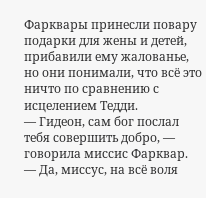Фарквары принесли повару подарки для жены и детей, прибавили ему жалованье, но они понимали, что всё это ничто по сравнению с исцелением Тедди.
— Гидеон, сам бог послал тебя совершить добро, — говорила миссис Фарквар.
— Да, миссус, на всё воля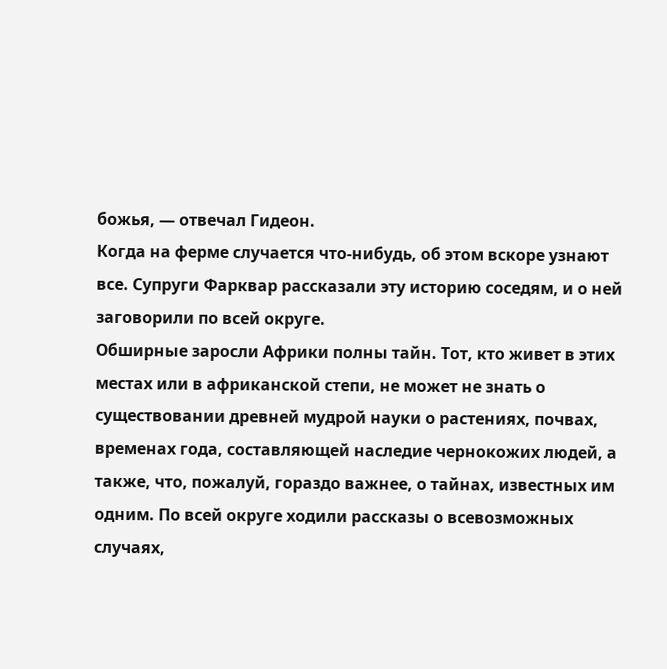божья, — отвечал Гидеон.
Когда на ферме случается что-нибудь, об этом вскоре узнают все. Супруги Фарквар рассказали эту историю соседям, и о ней заговорили по всей округе.
Обширные заросли Африки полны тайн. Тот, кто живет в этих местах или в африканской степи, не может не знать о существовании древней мудрой науки о растениях, почвах, временах года, составляющей наследие чернокожих людей, а также, что, пожалуй, гораздо важнее, о тайнах, известных им одним. По всей округе ходили рассказы о всевозможных случаях,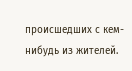происшедших с кем-нибудь из жителей.